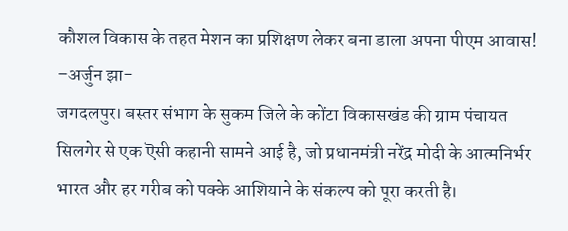कौशल विकास के तहत मेशन का प्रशिक्षण लेकर बना डाला अपना पीएम आवास!
–अर्जुन झा-
जगदलपुर। बस्तर संभाग के सुकम जिले के कोंटा विकासखंड की ग्राम पंचायत सिलगेर से एक ऎसी कहानी सामने आई है, जो प्रधानमंत्री नरेंद्र मोदी के आत्मनिर्भर भारत और हर गरीब को पक्के आशियाने के संकल्प को पूरा करती है।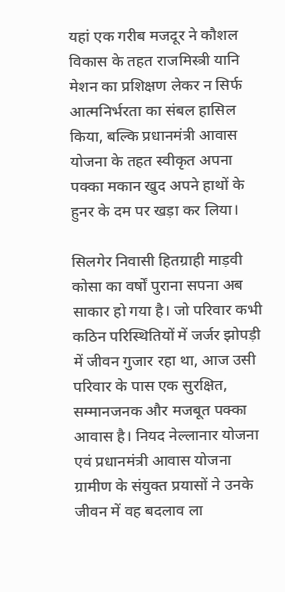यहां एक गरीब मजदूर ने कौशल विकास के तहत राजमिस्त्री यानि मेशन का प्रशिक्षण लेकर न सिर्फ आत्मनिर्भरता का संबल हासिल किया, बल्कि प्रधानमंत्री आवास योजना के तहत स्वीकृत अपना पक्का मकान खुद अपने हाथों के हुनर के दम पर खड़ा कर लिया।

सिलगेर निवासी हितग्राही माड़वी कोसा का वर्षों पुराना सपना अब साकार हो गया है। जो परिवार कभी कठिन परिस्थितियों में जर्जर झोपड़ी में जीवन गुजार रहा था, आज उसी परिवार के पास एक सुरक्षित, सम्मानजनक और मजबूत पक्का आवास है। नियद नेल्लानार योजना एवं प्रधानमंत्री आवास योजना ग्रामीण के संयुक्त प्रयासों ने उनके जीवन में वह बदलाव ला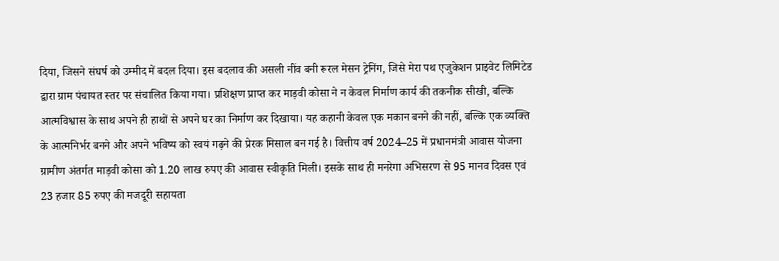दिया, जिसने संघर्ष को उम्मीद में बदल दिया। इस बदलाव की असली नींव बनी रूरल मेसन ट्रेनिंग, जिसे मेरा पथ एजुकेशन प्राइवेट लिमिटेड द्वारा ग्राम पंचायत स्तर पर संचालित किया गया। प्रशिक्षण प्राप्त कर माड़वी कोसा ने न केवल निर्माण कार्य की तकनीक सीखी, बल्कि आत्मविश्वास के साथ अपने ही हाथों से अपने घर का निर्माण कर दिखाया। यह कहानी केवल एक मकान बनने की नहीं, बल्कि एक व्यक्ति के आत्मनिर्भर बनने और अपने भविष्य को स्वयं गढ़ने की प्रेरक मिसाल बन गई है। वित्तीय वर्ष 2024–25 में प्रधानमंत्री आवास योजना ग्रामीण अंतर्गत माड़वी कोसा को 1.20 लाख रुपए की आवास स्वीकृति मिली। इसके साथ ही मनरेगा अभिसरण से 95 मानव दिवस एवं 23 हजार 85 रुपए की मजदूरी सहायता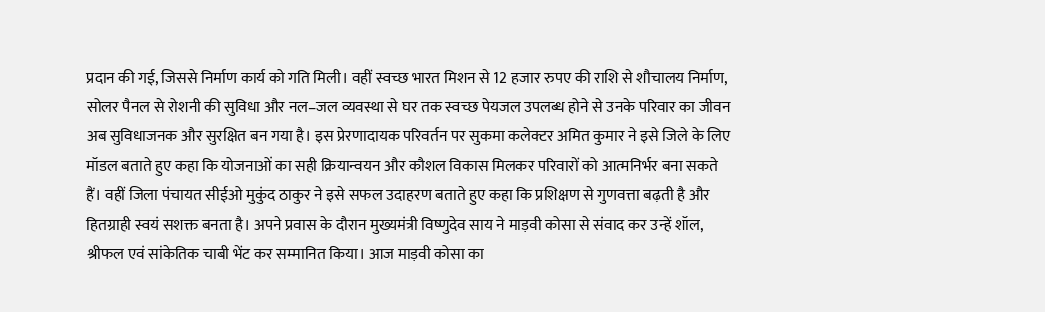प्रदान की गई, जिससे निर्माण कार्य को गति मिली। वहीं स्वच्छ भारत मिशन से 12 हजार रुपए की राशि से शौचालय निर्माण, सोलर पैनल से रोशनी की सुविधा और नल–जल व्यवस्था से घर तक स्वच्छ पेयजल उपलब्ध होने से उनके परिवार का जीवन अब सुविधाजनक और सुरक्षित बन गया है। इस प्रेरणादायक परिवर्तन पर सुकमा कलेक्टर अमित कुमार ने इसे जिले के लिए मॉडल बताते हुए कहा कि योजनाओं का सही क्रियान्वयन और कौशल विकास मिलकर परिवारों को आत्मनिर्भर बना सकते हैं। वहीं जिला पंचायत सीईओ मुकुंद ठाकुर ने इसे सफल उदाहरण बताते हुए कहा कि प्रशिक्षण से गुणवत्ता बढ़ती है और हितग्राही स्वयं सशक्त बनता है। अपने प्रवास के दौरान मुख्यमंत्री विष्णुदेव साय ने माड़वी कोसा से संवाद कर उन्हें शॉल, श्रीफल एवं सांकेतिक चाबी भेंट कर सम्मानित किया। आज माड़वी कोसा का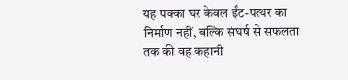यह पक्का घर केवल ईंट-पत्थर का निर्माण नहीं, बल्कि संघर्ष से सफलता तक की वह कहानी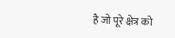है जो पूरे क्षेत्र को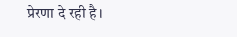प्रेरणा दे रही है।